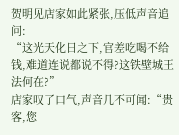贺明见店家如此紧张,压低声音追问:
“这光天化日之下,官差吃喝不给钱,难道连说都说不得?这铁壁城王法何在?”
店家叹了口气,声音几不可闻:“贵客,您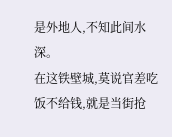是外地人,不知此间水深。
在这铁壁城,莫说官差吃饭不给钱,就是当街抢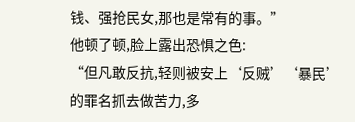钱、强抢民女,那也是常有的事。”
他顿了顿,脸上露出恐惧之色:
“但凡敢反抗,轻则被安上‘反贼’‘暴民’的罪名抓去做苦力,多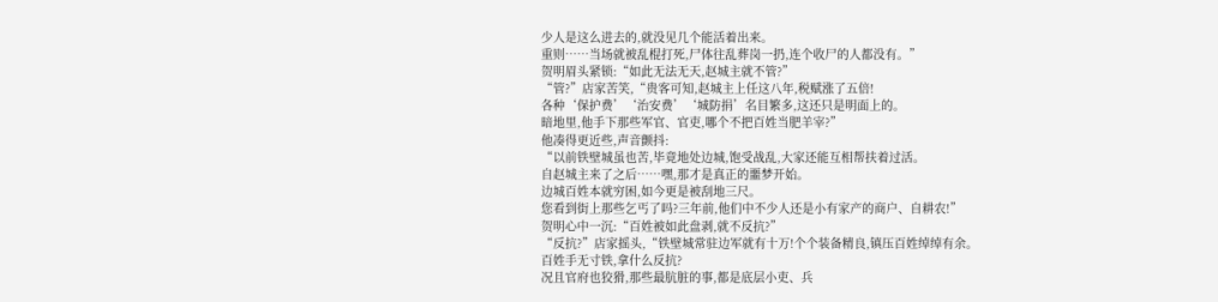少人是这么进去的,就没见几个能活着出来。
重则……当场就被乱棍打死,尸体往乱葬岗一扔,连个收尸的人都没有。”
贺明眉头紧锁:“如此无法无天,赵城主就不管?”
“管?”店家苦笑,“贵客可知,赵城主上任这八年,税赋涨了五倍!
各种‘保护费’‘治安费’‘城防捐’名目繁多,这还只是明面上的。
暗地里,他手下那些军官、官吏,哪个不把百姓当肥羊宰?”
他凑得更近些,声音颤抖:
“以前铁壁城虽也苦,毕竟地处边城,饱受战乱,大家还能互相帮扶着过活。
自赵城主来了之后……嘿,那才是真正的噩梦开始。
边城百姓本就穷困,如今更是被刮地三尺。
您看到街上那些乞丐了吗?三年前,他们中不少人还是小有家产的商户、自耕农!”
贺明心中一沉:“百姓被如此盘剥,就不反抗?”
“反抗?”店家摇头,“铁壁城常驻边军就有十万!个个装备精良,镇压百姓绰绰有余。
百姓手无寸铁,拿什么反抗?
况且官府也狡猾,那些最肮脏的事,都是底层小吏、兵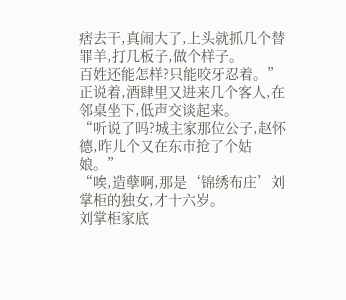痞去干,真闹大了,上头就抓几个替罪羊,打几板子,做个样子。
百姓还能怎样?只能咬牙忍着。”
正说着,酒肆里又进来几个客人,在邻桌坐下,低声交谈起来。
“听说了吗?城主家那位公子,赵怀德,昨儿个又在东市抢了个姑娘。”
“唉,造孽啊,那是‘锦绣布庄’刘掌柜的独女,才十六岁。
刘掌柜家底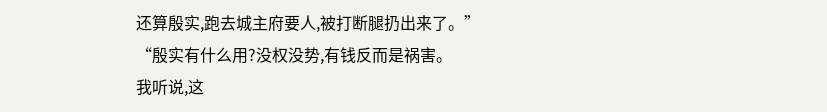还算殷实,跑去城主府要人,被打断腿扔出来了。”
“殷实有什么用?没权没势,有钱反而是祸害。
我听说,这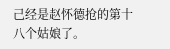己经是赵怀德抢的第十八个姑娘了。